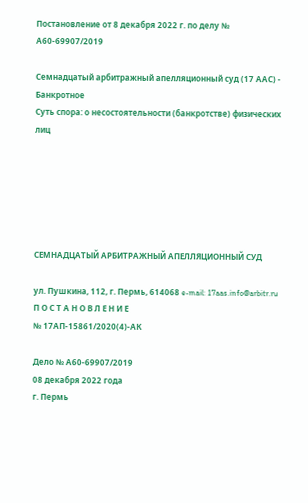Постановление от 8 декабря 2022 г. по делу № А60-69907/2019

Семнадцатый арбитражный апелляционный суд (17 ААС) - Банкротное
Суть спора: о несостоятельности (банкротстве) физических лиц






СЕМНАДЦАТЫЙ АРБИТРАЖНЫЙ АПЕЛЛЯЦИОННЫЙ СУД

ул. Пушкина, 112, г. Пермь, 614068 e-mail: 17aas.info@arbitr.ru
П О С Т А Н О В Л Е Н И Е
№ 17АП-15861/2020(4)-АК

Дело № А60-69907/2019
08 декабря 2022 года
г. Пермь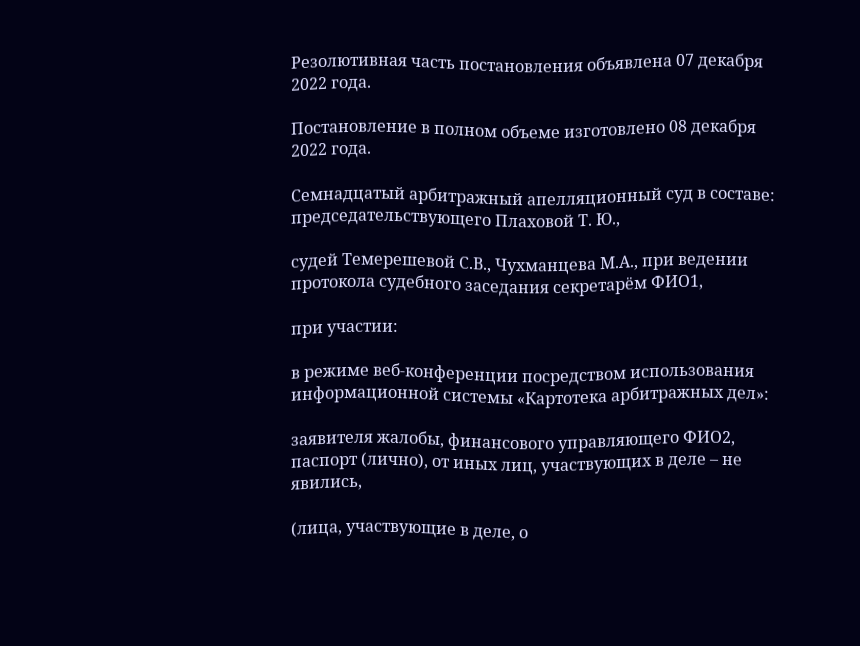Резолютивная часть постановления объявлена 07 декабря 2022 года.

Постановление в полном объеме изготовлено 08 декабря 2022 года.

Семнадцатый арбитражный апелляционный суд в составе: председательствующего Плаховой Т. Ю.,

судей Темерешевой С.В., Чухманцева М.А., при ведении протокола судебного заседания секретарём ФИО1,

при участии:

в режиме веб-конференции посредством использования информационной системы «Картотека арбитражных дел»:

заявителя жалобы, финансового управляющего ФИО2, паспорт (лично), от иных лиц, участвующих в деле – не явились,

(лица, участвующие в деле, о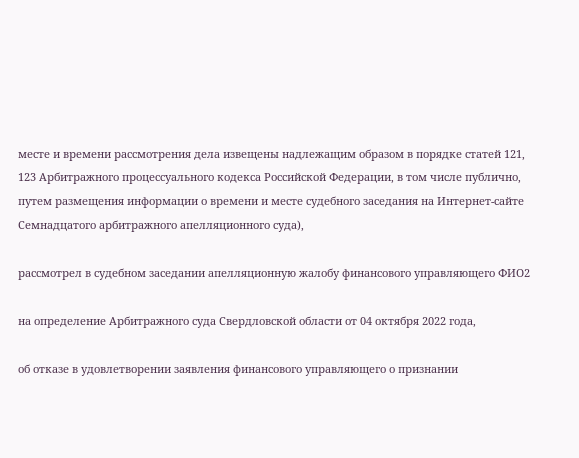месте и времени рассмотрения дела извещены надлежащим образом в порядке статей 121, 123 Арбитражного процессуального кодекса Российской Федерации, в том числе публично, путем размещения информации о времени и месте судебного заседания на Интернет-сайте Семнадцатого арбитражного апелляционного суда),

рассмотрел в судебном заседании апелляционную жалобу финансового управляющего ФИО2

на определение Арбитражного суда Свердловской области от 04 октября 2022 года,

об отказе в удовлетворении заявления финансового управляющего о признании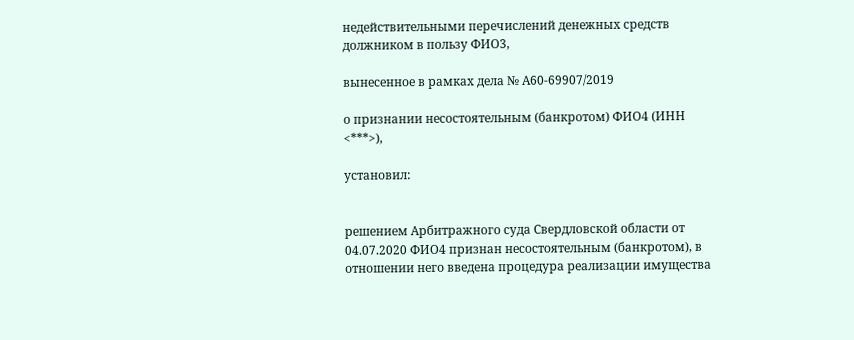недействительными перечислений денежных средств должником в пользу ФИО3,

вынесенное в рамках дела № А60-69907/2019

о признании несостоятельным (банкротом) ФИО4 (ИНН <***>),

установил:


решением Арбитражного суда Свердловской области от 04.07.2020 ФИО4 признан несостоятельным (банкротом), в отношении него введена процедура реализации имущества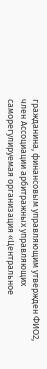гражданина, финансовым управляющим утвержден ФИО2, член Ассоциации арбитражных управляющих саморегулируемая организация «Центральное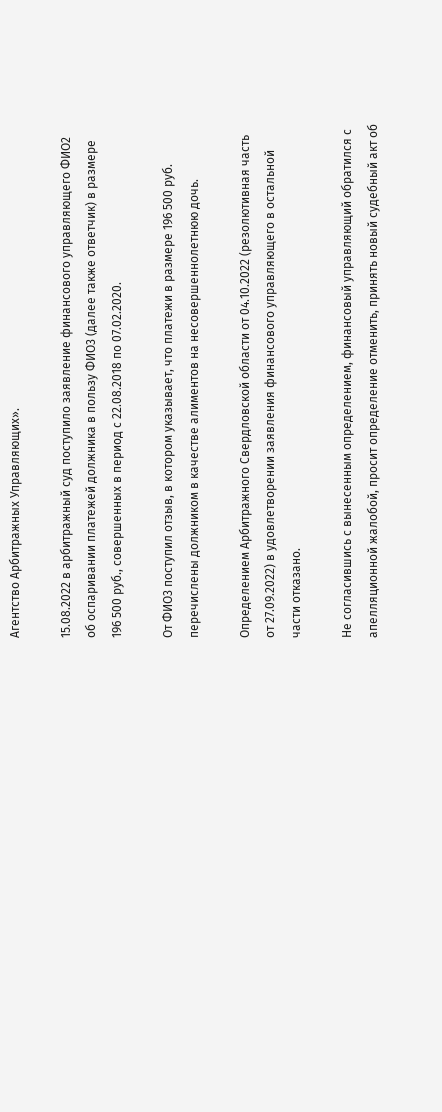Агентство Арбитражных Управляющих».

15.08.2022 в арбитражный суд поступило заявление финансового управляющего ФИО2 об оспаривании платежей должника в пользу ФИО3 (далее также ответчик) в размере 196 500 руб., совершенных в период с 22.08.2018 по 07.02.2020.

От ФИО3 поступил отзыв, в котором указывает, что платежи в размере 196 500 руб. перечислены должником в качестве алиментов на несовершеннолетнюю дочь.

Определением Арбитражного Свердловской области от 04.10.2022 (резолютивная часть от 27.09.2022) в удовлетворении заявления финансового управляющего в остальной части отказано.

Не согласившись с вынесенным определением, финансовый управляющий обратился с апелляционной жалобой, просит определение отменить, принять новый судебный акт об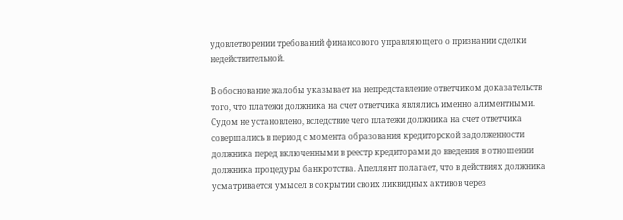удовлетворении требований финансового управляющего о признании сделки недействительной.

В обоснование жалобы указывает на непредставление ответчиком доказательств того, что платежи должника на счет ответчика являлись именно алиментными. Судом не установлено, вследствие чего платежи должника на счет ответчика совершались в период с момента образования кредиторской задолженности должника перед включенными в реестр кредиторами до введения в отношении должника процедуры банкротства. Апеллянт полагает, что в действиях должника усматривается умысел в сокрытии своих ликвидных активов через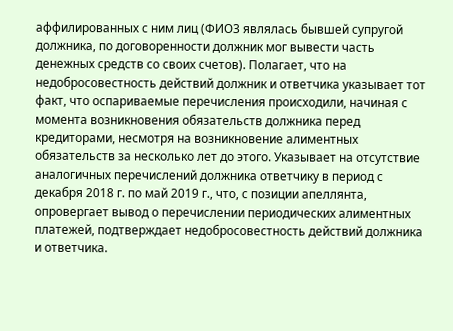аффилированных с ним лиц (ФИО3 являлась бывшей супругой должника, по договоренности должник мог вывести часть денежных средств со своих счетов). Полагает, что на недобросовестность действий должник и ответчика указывает тот факт, что оспариваемые перечисления происходили, начиная с момента возникновения обязательств должника перед кредиторами, несмотря на возникновение алиментных обязательств за несколько лет до этого. Указывает на отсутствие аналогичных перечислений должника ответчику в период с декабря 2018 г. по май 2019 г., что, с позиции апеллянта, опровергает вывод о перечислении периодических алиментных платежей, подтверждает недобросовестность действий должника и ответчика.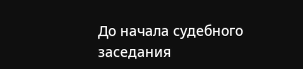До начала судебного заседания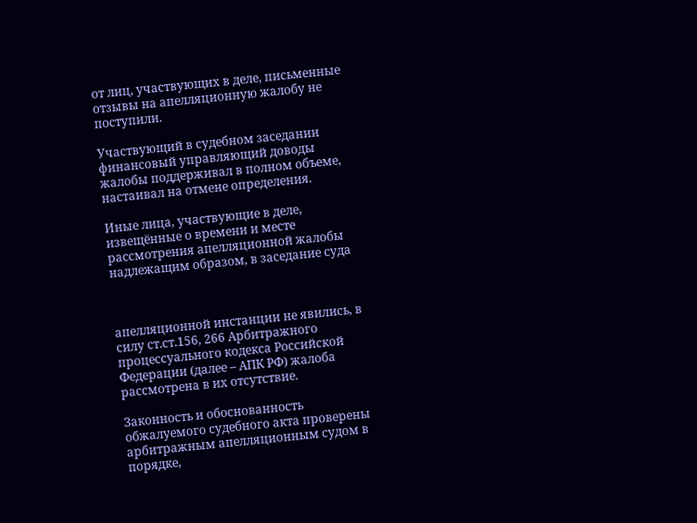от лиц, участвующих в деле, письменные отзывы на апелляционную жалобу не поступили.

Участвующий в судебном заседании финансовый управляющий доводы жалобы поддерживал в полном объеме, настаивал на отмене определения.

Иные лица, участвующие в деле, извещённые о времени и месте рассмотрения апелляционной жалобы надлежащим образом, в заседание суда



апелляционной инстанции не явились, в силу ст.ст.156, 266 Арбитражного процессуального кодекса Российской Федерации (далее – АПК РФ) жалоба рассмотрена в их отсутствие.

Законность и обоснованность обжалуемого судебного акта проверены арбитражным апелляционным судом в порядке,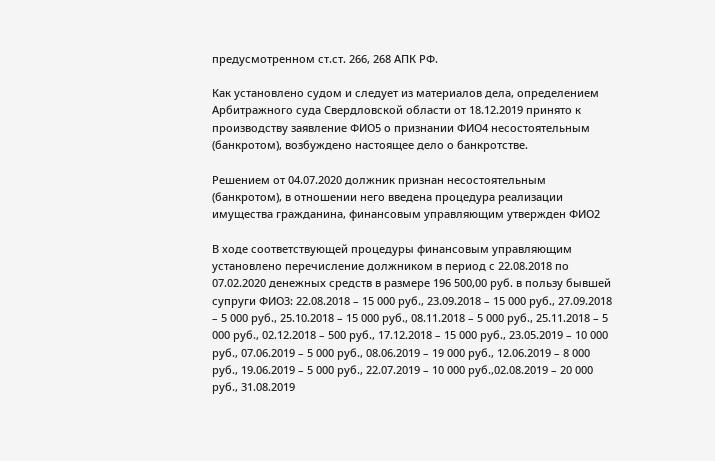предусмотренном ст.ст. 266, 268 АПК РФ.

Как установлено судом и следует из материалов дела, определением Арбитражного суда Свердловской области от 18.12.2019 принято к производству заявление ФИО5 о признании ФИО4 несостоятельным (банкротом), возбуждено настоящее дело о банкротстве.

Решением от 04.07.2020 должник признан несостоятельным (банкротом), в отношении него введена процедура реализации имущества гражданина, финансовым управляющим утвержден ФИО2

В ходе соответствующей процедуры финансовым управляющим установлено перечисление должником в период с 22.08.2018 по 07.02.2020 денежных средств в размере 196 500,00 руб. в пользу бывшей супруги ФИО3: 22.08.2018 – 15 000 руб., 23.09.2018 – 15 000 руб., 27.09.2018 – 5 000 руб., 25.10.2018 – 15 000 руб., 08.11.2018 – 5 000 руб., 25.11.2018 – 5 000 руб., 02.12.2018 – 500 руб., 17.12.2018 – 15 000 руб., 23.05.2019 – 10 000 руб., 07.06.2019 – 5 000 руб., 08.06.2019 – 19 000 руб., 12.06.2019 – 8 000 руб., 19.06.2019 – 5 000 руб., 22.07.2019 – 10 000 руб.,02.08.2019 – 20 000 руб., 31.08.2019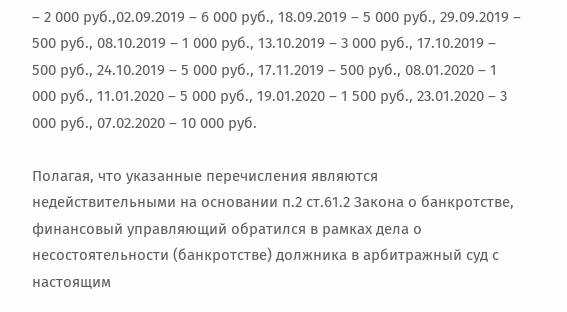– 2 000 руб.,02.09.2019 – 6 000 руб., 18.09.2019 – 5 000 руб., 29.09.2019 – 500 руб., 08.10.2019 – 1 000 руб., 13.10.2019 – 3 000 руб., 17.10.2019 – 500 руб., 24.10.2019 – 5 000 руб., 17.11.2019 – 500 руб., 08.01.2020 – 1 000 руб., 11.01.2020 – 5 000 руб., 19.01.2020 – 1 500 руб., 23.01.2020 – 3 000 руб., 07.02.2020 – 10 000 руб.

Полагая, что указанные перечисления являются недействительными на основании п.2 ст.61.2 Закона о банкротстве, финансовый управляющий обратился в рамках дела о несостоятельности (банкротстве) должника в арбитражный суд с настоящим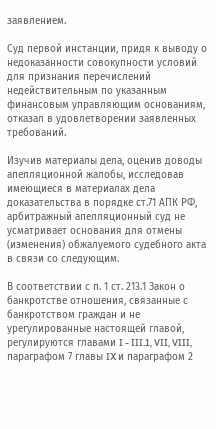заявлением.

Суд первой инстанции, придя к выводу о недоказанности совокупности условий для признания перечислений недействительным по указанным финансовым управляющим основаниям, отказал в удовлетворении заявленных требований.

Изучив материалы дела, оценив доводы апелляционной жалобы, исследовав имеющиеся в материалах дела доказательства в порядке ст.71 АПК РФ, арбитражный апелляционный суд не усматривает основания для отмены (изменения) обжалуемого судебного акта в связи со следующим.

В соответствии с п. 1 ст. 213.1 Закон о банкротстве отношения, связанные с банкротством граждан и не урегулированные настоящей главой, регулируются главами I - III.1, VII, VIII, параграфом 7 главы IX и параграфом 2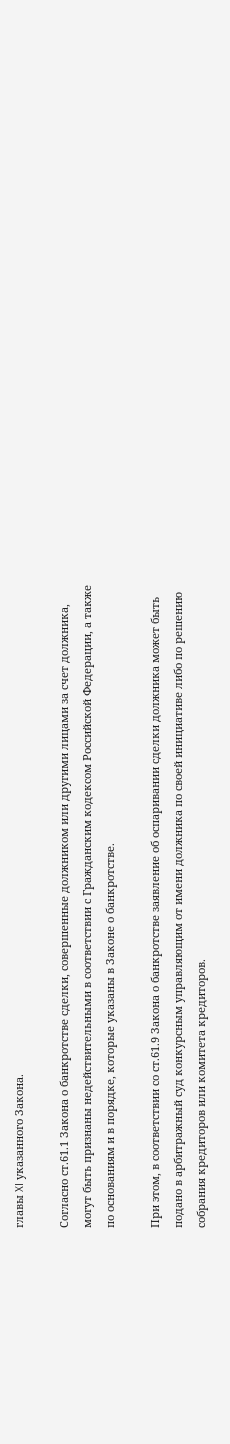главы XI указанного Закона.

Согласно ст.61.1 Закона о банкротстве сделки, совершенные должником или другими лицами за счет должника, могут быть признаны недействительными в соответствии с Гражданским кодексом Российской Федерации, а также по основаниям и в порядке, которые указаны в Законе о банкротстве.

При этом, в соответствии со ст.61.9 Закона о банкротстве заявление об оспаривании сделки должника может быть подано в арбитражный суд конкурсным управляющим от имени должника по своей инициативе либо по решению собрания кредиторов или комитета кредиторов.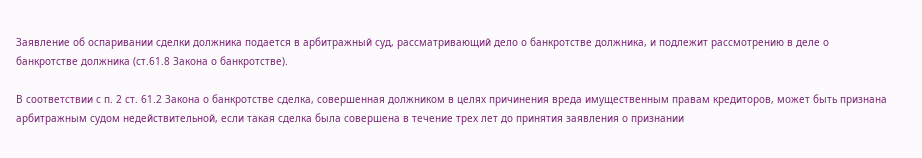Заявление об оспаривании сделки должника подается в арбитражный суд, рассматривающий дело о банкротстве должника, и подлежит рассмотрению в деле о банкротстве должника (ст.61.8 Закона о банкротстве).

В соответствии с п. 2 ст. 61.2 Закона о банкротстве сделка, совершенная должником в целях причинения вреда имущественным правам кредиторов, может быть признана арбитражным судом недействительной, если такая сделка была совершена в течение трех лет до принятия заявления о признании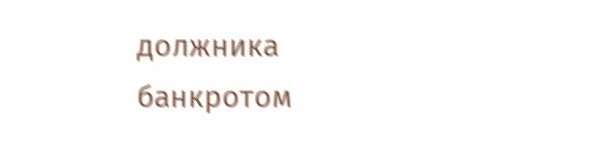должника банкротом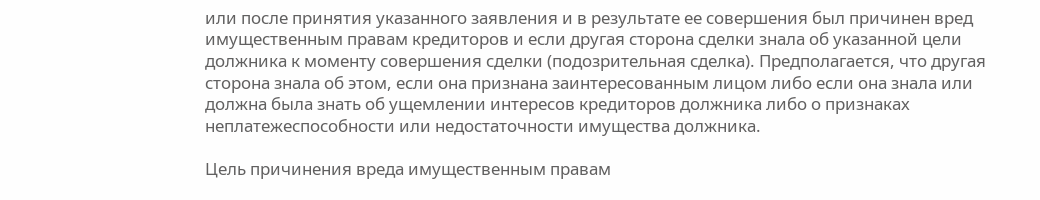или после принятия указанного заявления и в результате ее совершения был причинен вред имущественным правам кредиторов и если другая сторона сделки знала об указанной цели должника к моменту совершения сделки (подозрительная сделка). Предполагается, что другая сторона знала об этом, если она признана заинтересованным лицом либо если она знала или должна была знать об ущемлении интересов кредиторов должника либо о признаках неплатежеспособности или недостаточности имущества должника.

Цель причинения вреда имущественным правам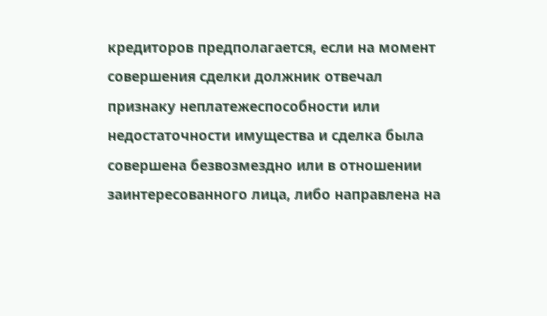кредиторов предполагается, если на момент совершения сделки должник отвечал признаку неплатежеспособности или недостаточности имущества и сделка была совершена безвозмездно или в отношении заинтересованного лица, либо направлена на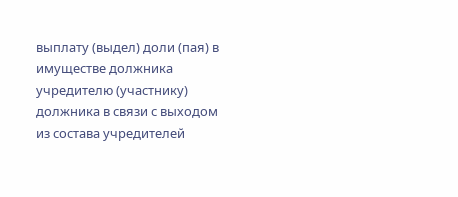выплату (выдел) доли (пая) в имуществе должника учредителю (участнику) должника в связи с выходом из состава учредителей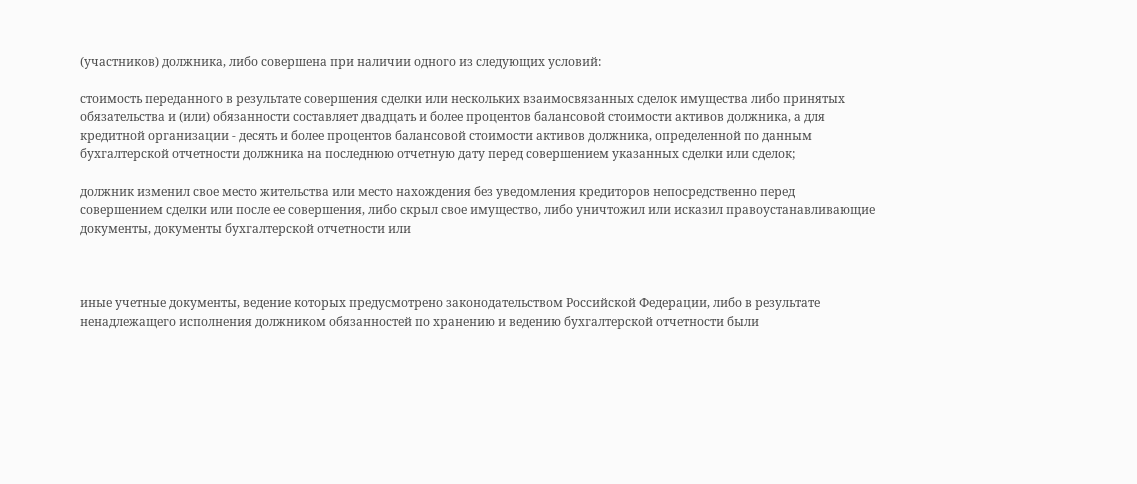(участников) должника, либо совершена при наличии одного из следующих условий:

стоимость переданного в результате совершения сделки или нескольких взаимосвязанных сделок имущества либо принятых обязательства и (или) обязанности составляет двадцать и более процентов балансовой стоимости активов должника, а для кредитной организации - десять и более процентов балансовой стоимости активов должника, определенной по данным бухгалтерской отчетности должника на последнюю отчетную дату перед совершением указанных сделки или сделок;

должник изменил свое место жительства или место нахождения без уведомления кредиторов непосредственно перед совершением сделки или после ее совершения, либо скрыл свое имущество, либо уничтожил или исказил правоустанавливающие документы, документы бухгалтерской отчетности или



иные учетные документы, ведение которых предусмотрено законодательством Российской Федерации, либо в результате ненадлежащего исполнения должником обязанностей по хранению и ведению бухгалтерской отчетности были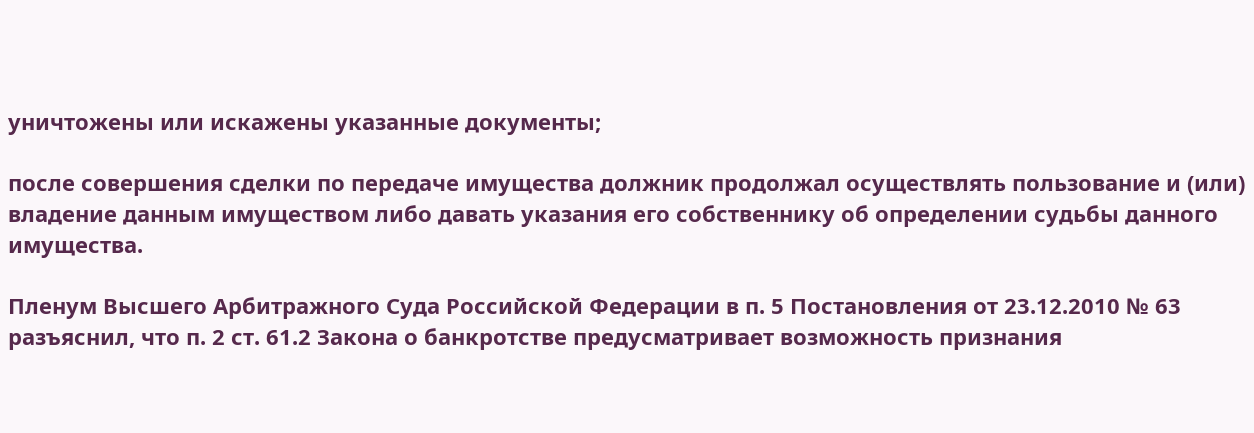уничтожены или искажены указанные документы;

после совершения сделки по передаче имущества должник продолжал осуществлять пользование и (или) владение данным имуществом либо давать указания его собственнику об определении судьбы данного имущества.

Пленум Высшего Арбитражного Суда Российской Федерации в п. 5 Постановления от 23.12.2010 № 63 разъяснил, что п. 2 ст. 61.2 Закона о банкротстве предусматривает возможность признания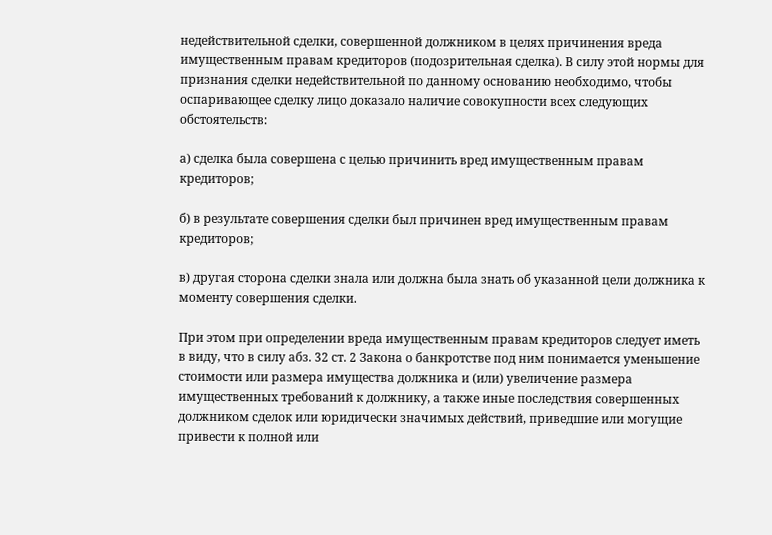недействительной сделки, совершенной должником в целях причинения вреда имущественным правам кредиторов (подозрительная сделка). В силу этой нормы для признания сделки недействительной по данному основанию необходимо, чтобы оспаривающее сделку лицо доказало наличие совокупности всех следующих обстоятельств:

а) сделка была совершена с целью причинить вред имущественным правам кредиторов;

б) в результате совершения сделки был причинен вред имущественным правам кредиторов;

в) другая сторона сделки знала или должна была знать об указанной цели должника к моменту совершения сделки.

При этом при определении вреда имущественным правам кредиторов следует иметь в виду, что в силу абз. 32 ст. 2 Закона о банкротстве под ним понимается уменьшение стоимости или размера имущества должника и (или) увеличение размера имущественных требований к должнику, а также иные последствия совершенных должником сделок или юридически значимых действий, приведшие или могущие привести к полной или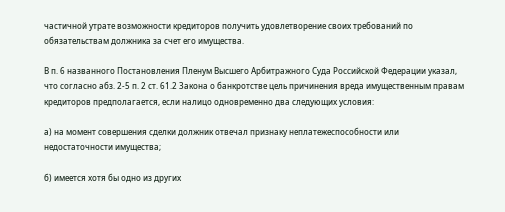частичной утрате возможности кредиторов получить удовлетворение своих требований по обязательствам должника за счет его имущества.

В п. 6 названного Постановления Пленум Высшего Арбитражного Суда Российской Федерации указал, что согласно абз. 2-5 п. 2 ст. 61.2 Закона о банкротстве цель причинения вреда имущественным правам кредиторов предполагается, если налицо одновременно два следующих условия:

а) на момент совершения сделки должник отвечал признаку неплатежеспособности или недостаточности имущества;

б) имеется хотя бы одно из других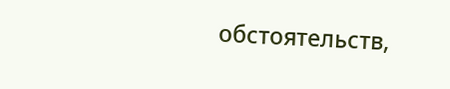обстоятельств,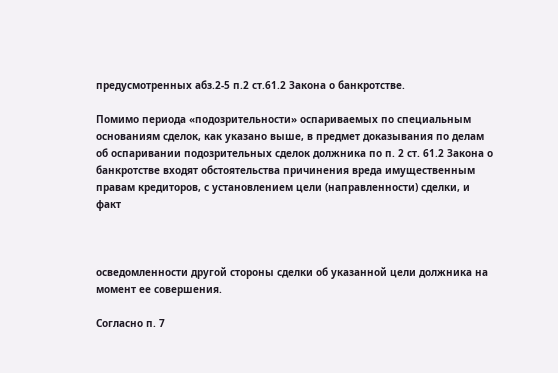предусмотренных абз.2-5 п.2 ст.61.2 Закона о банкротстве.

Помимо периода «подозрительности» оспариваемых по специальным основаниям сделок, как указано выше, в предмет доказывания по делам об оспаривании подозрительных сделок должника по п. 2 ст. 61.2 Закона о банкротстве входят обстоятельства причинения вреда имущественным правам кредиторов, с установлением цели (направленности) сделки, и факт



осведомленности другой стороны сделки об указанной цели должника на момент ее совершения.

Согласно п. 7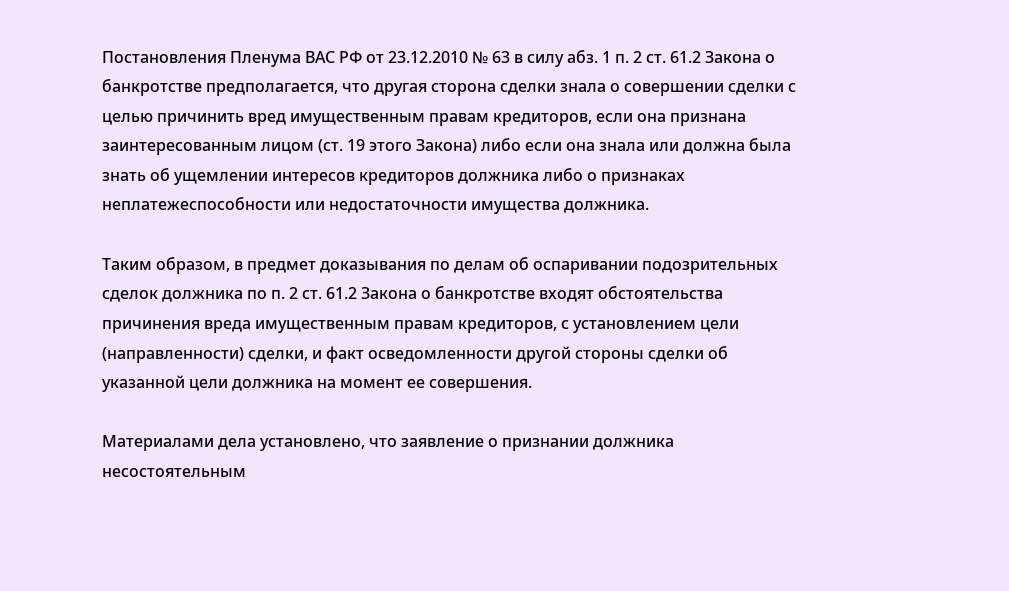Постановления Пленума ВАС РФ от 23.12.2010 № 63 в силу абз. 1 п. 2 ст. 61.2 Закона о банкротстве предполагается, что другая сторона сделки знала о совершении сделки с целью причинить вред имущественным правам кредиторов, если она признана заинтересованным лицом (ст. 19 этого Закона) либо если она знала или должна была знать об ущемлении интересов кредиторов должника либо о признаках неплатежеспособности или недостаточности имущества должника.

Таким образом, в предмет доказывания по делам об оспаривании подозрительных сделок должника по п. 2 ст. 61.2 Закона о банкротстве входят обстоятельства причинения вреда имущественным правам кредиторов, с установлением цели (направленности) сделки, и факт осведомленности другой стороны сделки об указанной цели должника на момент ее совершения.

Материалами дела установлено, что заявление о признании должника несостоятельным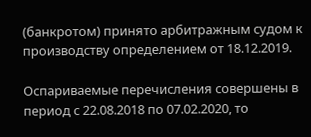(банкротом) принято арбитражным судом к производству определением от 18.12.2019.

Оспариваемые перечисления совершены в период с 22.08.2018 по 07.02.2020, то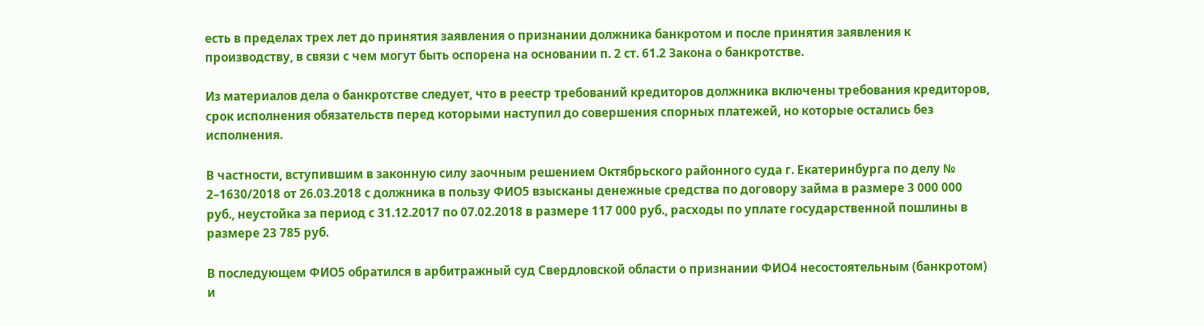есть в пределах трех лет до принятия заявления о признании должника банкротом и после принятия заявления к производству, в связи с чем могут быть оспорена на основании п. 2 ст. 61.2 Закона о банкротстве.

Из материалов дела о банкротстве следует, что в реестр требований кредиторов должника включены требования кредиторов, срок исполнения обязательств перед которыми наступил до совершения спорных платежей, но которые остались без исполнения.

В частности, вступившим в законную силу заочным решением Октябрьского районного суда г. Екатеринбурга по делу № 2–1630/2018 от 26.03.2018 с должника в пользу ФИО5 взысканы денежные средства по договору займа в размере 3 000 000 руб., неустойка за период с 31.12.2017 по 07.02.2018 в размере 117 000 руб., расходы по уплате государственной пошлины в размере 23 785 руб.

В последующем ФИО5 обратился в арбитражный суд Свердловской области о признании ФИО4 несостоятельным (банкротом) и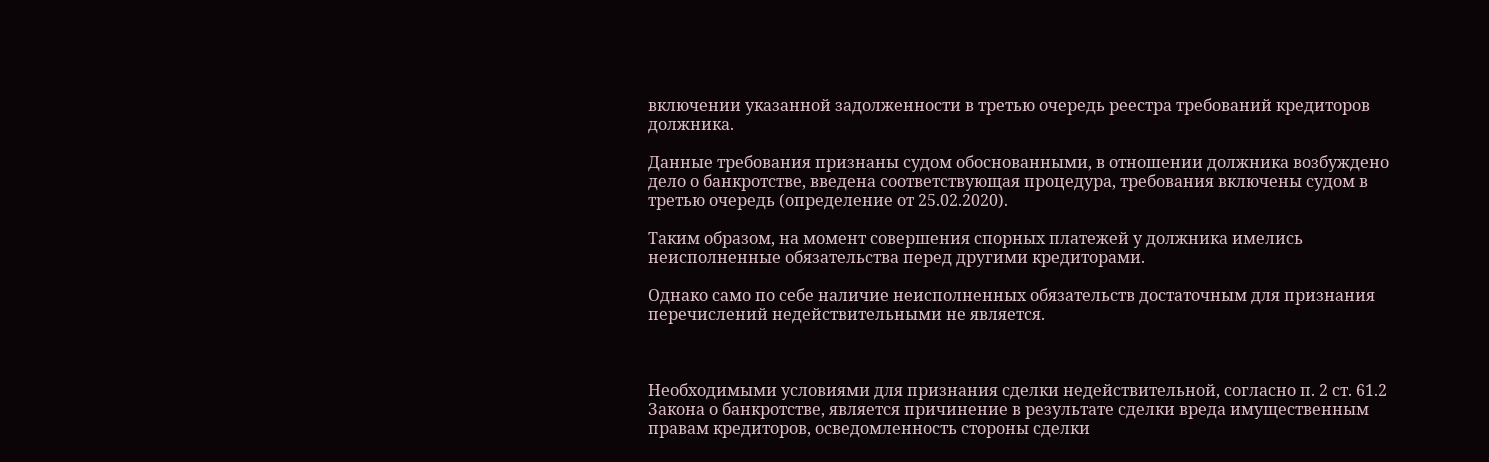включении указанной задолженности в третью очередь реестра требований кредиторов должника.

Данные требования признаны судом обоснованными, в отношении должника возбуждено дело о банкротстве, введена соответствующая процедура, требования включены судом в третью очередь (определение от 25.02.2020).

Таким образом, на момент совершения спорных платежей у должника имелись неисполненные обязательства перед другими кредиторами.

Однако само по себе наличие неисполненных обязательств достаточным для признания перечислений недействительными не является.



Необходимыми условиями для признания сделки недействительной, согласно п. 2 ст. 61.2 Закона о банкротстве, является причинение в результате сделки вреда имущественным правам кредиторов, осведомленность стороны сделки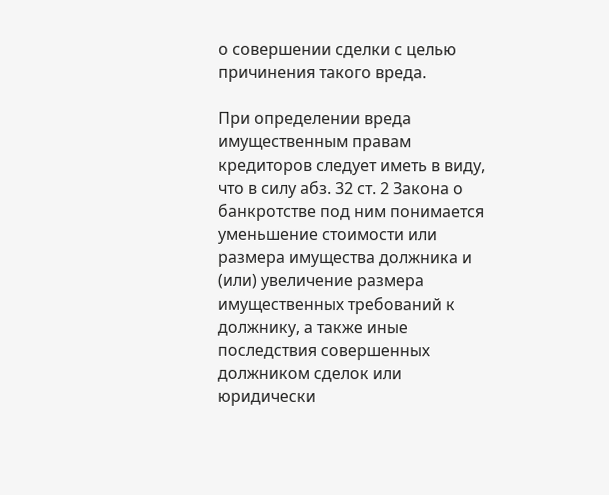о совершении сделки с целью причинения такого вреда.

При определении вреда имущественным правам кредиторов следует иметь в виду, что в силу абз. 32 ст. 2 Закона о банкротстве под ним понимается уменьшение стоимости или размера имущества должника и (или) увеличение размера имущественных требований к должнику, а также иные последствия совершенных должником сделок или юридически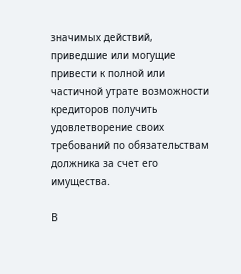значимых действий, приведшие или могущие привести к полной или частичной утрате возможности кредиторов получить удовлетворение своих требований по обязательствам должника за счет его имущества.

В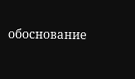обоснование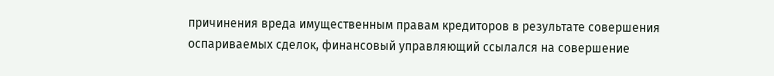причинения вреда имущественным правам кредиторов в результате совершения оспариваемых сделок, финансовый управляющий ссылался на совершение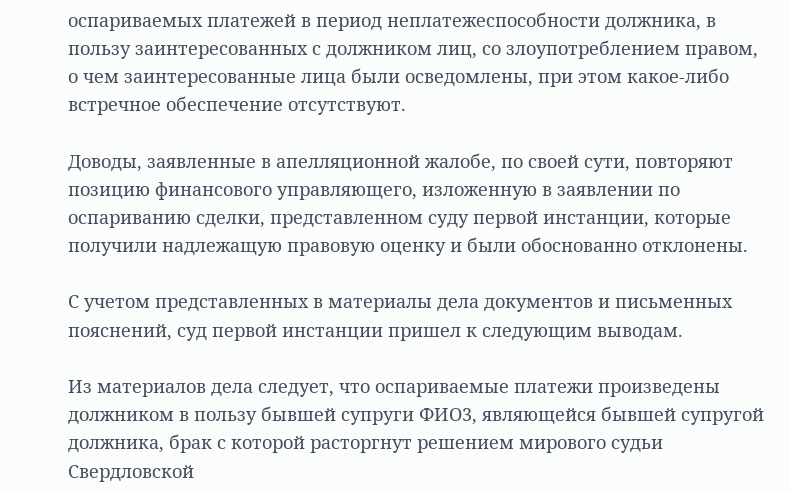оспариваемых платежей в период неплатежеспособности должника, в пользу заинтересованных с должником лиц, со злоупотреблением правом, о чем заинтересованные лица были осведомлены, при этом какое-либо встречное обеспечение отсутствуют.

Доводы, заявленные в апелляционной жалобе, по своей сути, повторяют позицию финансового управляющего, изложенную в заявлении по оспариванию сделки, представленном суду первой инстанции, которые получили надлежащую правовую оценку и были обоснованно отклонены.

С учетом представленных в материалы дела документов и письменных пояснений, суд первой инстанции пришел к следующим выводам.

Из материалов дела следует, что оспариваемые платежи произведены должником в пользу бывшей супруги ФИО3, являющейся бывшей супругой должника, брак с которой расторгнут решением мирового судьи Свердловской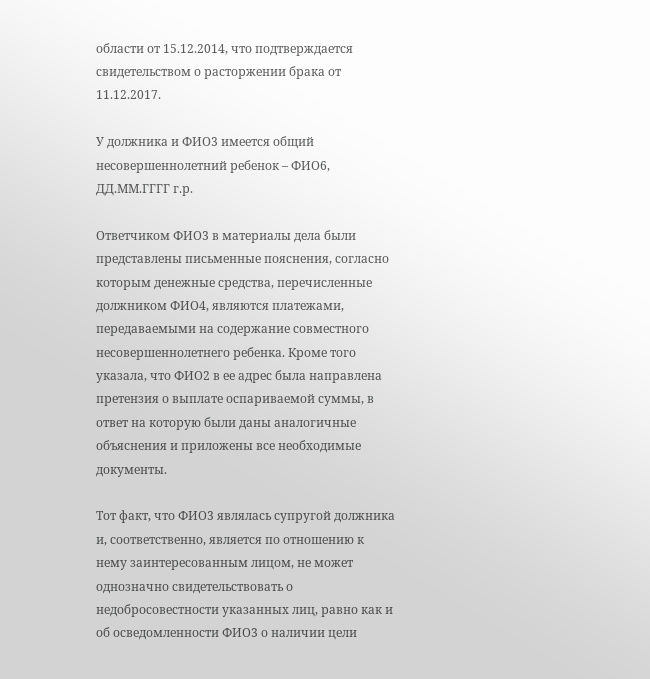области от 15.12.2014, что подтверждается свидетельством о расторжении брака от 11.12.2017.

У должника и ФИО3 имеется общий несовершеннолетний ребенок – ФИО6, ДД.ММ.ГГГГ г.р.

Ответчиком ФИО3 в материалы дела были представлены письменные пояснения, согласно которым денежные средства, перечисленные должником ФИО4, являются платежами, передаваемыми на содержание совместного несовершеннолетнего ребенка. Кроме того указала, что ФИО2 в ее адрес была направлена претензия о выплате оспариваемой суммы, в ответ на которую были даны аналогичные объяснения и приложены все необходимые документы.

Тот факт, что ФИО3 являлась супругой должника и, соответственно, является по отношению к нему заинтересованным лицом, не может однозначно свидетельствовать о недобросовестности указанных лиц, равно как и об осведомленности ФИО3 о наличии цели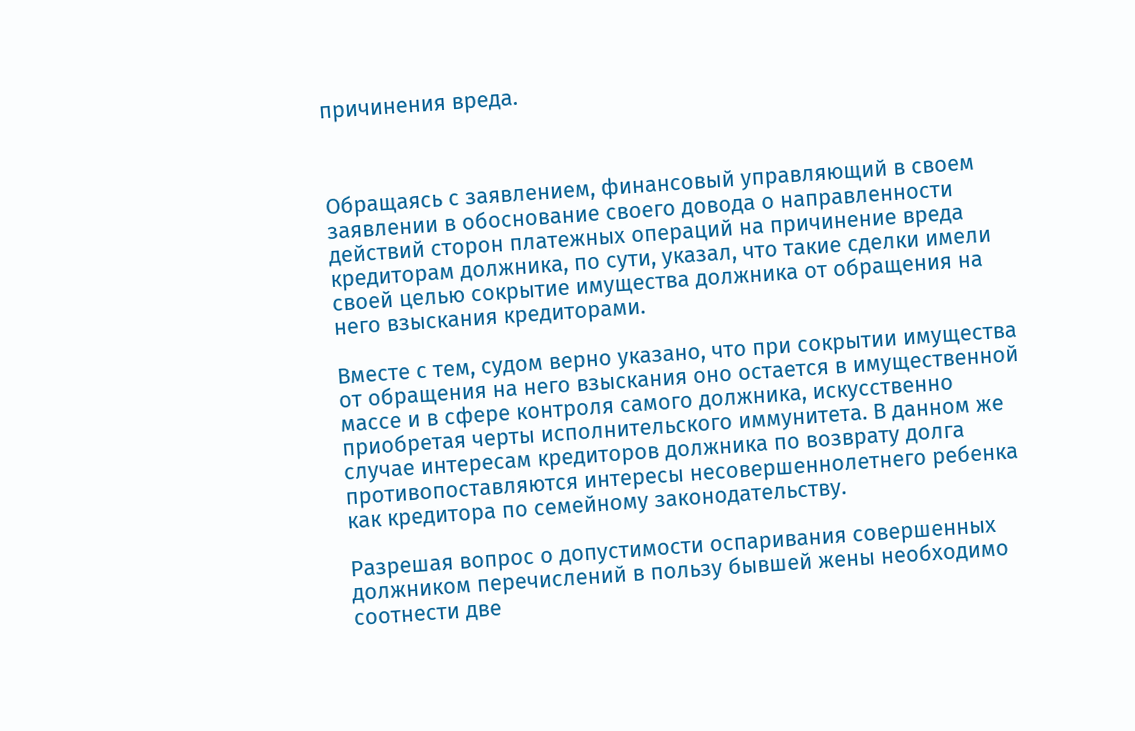причинения вреда.



Обращаясь с заявлением, финансовый управляющий в своем заявлении в обоснование своего довода о направленности действий сторон платежных операций на причинение вреда кредиторам должника, по сути, указал, что такие сделки имели своей целью сокрытие имущества должника от обращения на него взыскания кредиторами.

Вместе с тем, судом верно указано, что при сокрытии имущества от обращения на него взыскания оно остается в имущественной массе и в сфере контроля самого должника, искусственно приобретая черты исполнительского иммунитета. В данном же случае интересам кредиторов должника по возврату долга противопоставляются интересы несовершеннолетнего ребенка как кредитора по семейному законодательству.

Разрешая вопрос о допустимости оспаривания совершенных должником перечислений в пользу бывшей жены необходимо соотнести две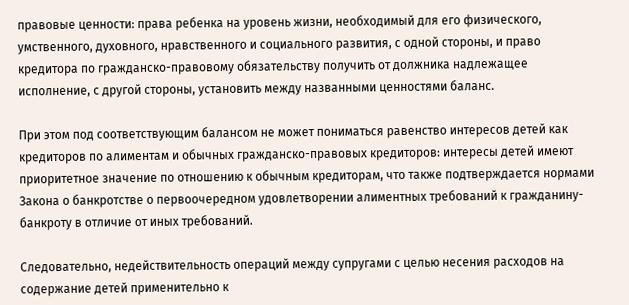правовые ценности: права ребенка на уровень жизни, необходимый для его физического, умственного, духовного, нравственного и социального развития, с одной стороны, и право кредитора по гражданско-правовому обязательству получить от должника надлежащее исполнение, с другой стороны, установить между названными ценностями баланс.

При этом под соответствующим балансом не может пониматься равенство интересов детей как кредиторов по алиментам и обычных гражданско-правовых кредиторов: интересы детей имеют приоритетное значение по отношению к обычным кредиторам, что также подтверждается нормами Закона о банкротстве о первоочередном удовлетворении алиментных требований к гражданину-банкроту в отличие от иных требований.

Следовательно, недействительность операций между супругами с целью несения расходов на содержание детей применительно к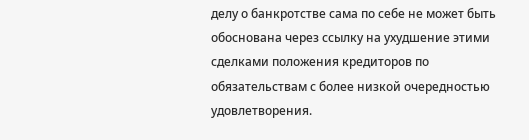делу о банкротстве сама по себе не может быть обоснована через ссылку на ухудшение этими сделками положения кредиторов по обязательствам с более низкой очередностью удовлетворения.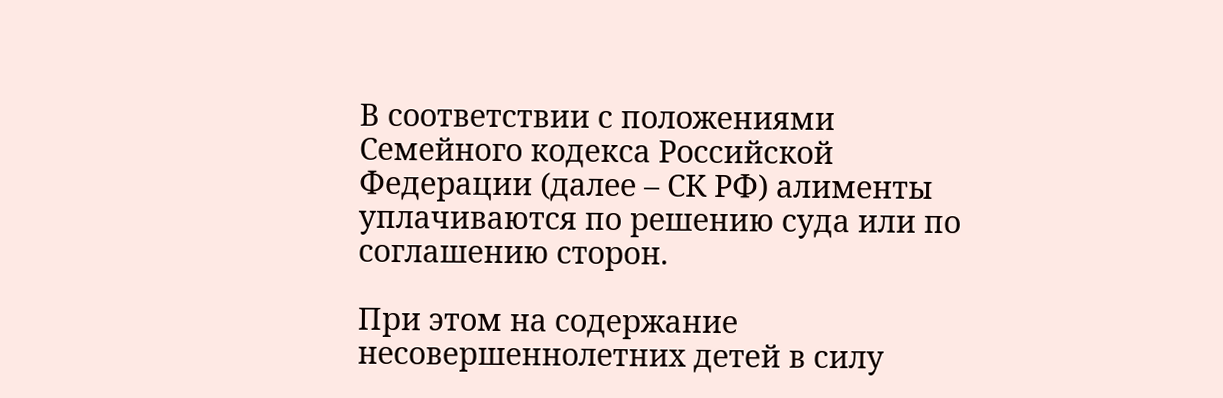В соответствии с положениями Семейного кодекса Российской Федерации (далее – СК РФ) алименты уплачиваются по решению суда или по соглашению сторон.

При этом на содержание несовершеннолетних детей в силу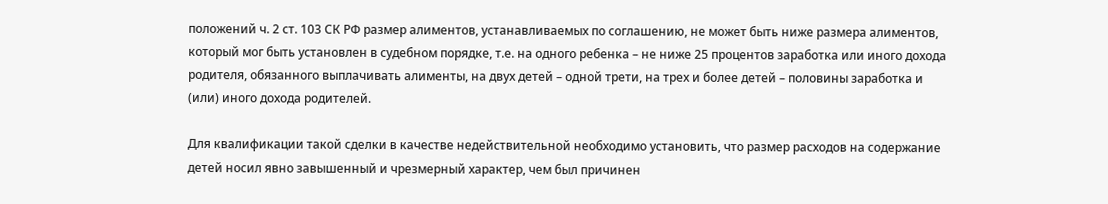положений ч. 2 ст. 103 СК РФ размер алиментов, устанавливаемых по соглашению, не может быть ниже размера алиментов, который мог быть установлен в судебном порядке, т.е. на одного ребенка – не ниже 25 процентов заработка или иного дохода родителя, обязанного выплачивать алименты, на двух детей – одной трети, на трех и более детей – половины заработка и (или) иного дохода родителей.

Для квалификации такой сделки в качестве недействительной необходимо установить, что размер расходов на содержание детей носил явно завышенный и чрезмерный характер, чем был причинен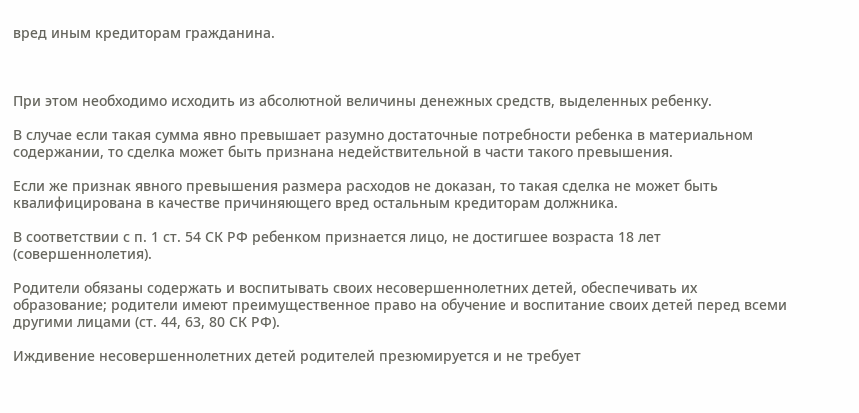вред иным кредиторам гражданина.



При этом необходимо исходить из абсолютной величины денежных средств, выделенных ребенку.

В случае если такая сумма явно превышает разумно достаточные потребности ребенка в материальном содержании, то сделка может быть признана недействительной в части такого превышения.

Если же признак явного превышения размера расходов не доказан, то такая сделка не может быть квалифицирована в качестве причиняющего вред остальным кредиторам должника.

В соответствии с п. 1 ст. 54 СК РФ ребенком признается лицо, не достигшее возраста 18 лет (совершеннолетия).

Родители обязаны содержать и воспитывать своих несовершеннолетних детей, обеспечивать их образование; родители имеют преимущественное право на обучение и воспитание своих детей перед всеми другими лицами (ст. 44, 63, 80 СК РФ).

Иждивение несовершеннолетних детей родителей презюмируется и не требует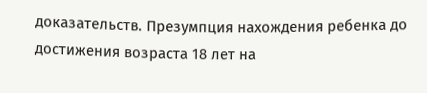доказательств. Презумпция нахождения ребенка до достижения возраста 18 лет на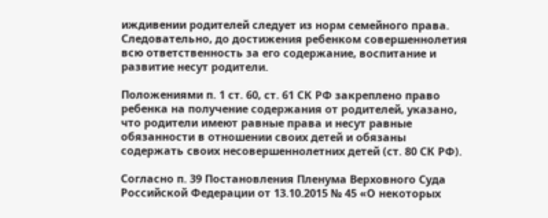иждивении родителей следует из норм семейного права. Следовательно, до достижения ребенком совершеннолетия всю ответственность за его содержание, воспитание и развитие несут родители.

Положениями п. 1 ст. 60, ст. 61 СК РФ закреплено право ребенка на получение содержания от родителей, указано, что родители имеют равные права и несут равные обязанности в отношении своих детей и обязаны содержать своих несовершеннолетних детей (ст. 80 СК РФ).

Согласно п. 39 Постановления Пленума Верховного Суда Российской Федерации от 13.10.2015 № 45 «О некоторых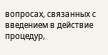вопросах, связанных с введением в действие процедур,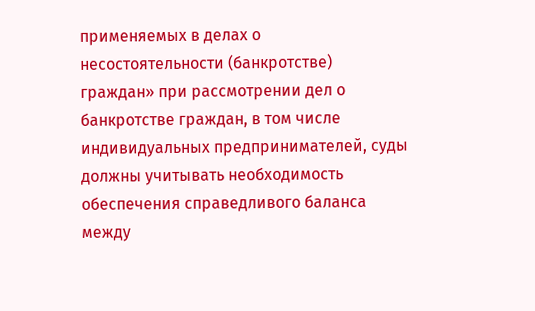применяемых в делах о несостоятельности (банкротстве) граждан» при рассмотрении дел о банкротстве граждан, в том числе индивидуальных предпринимателей, суды должны учитывать необходимость обеспечения справедливого баланса между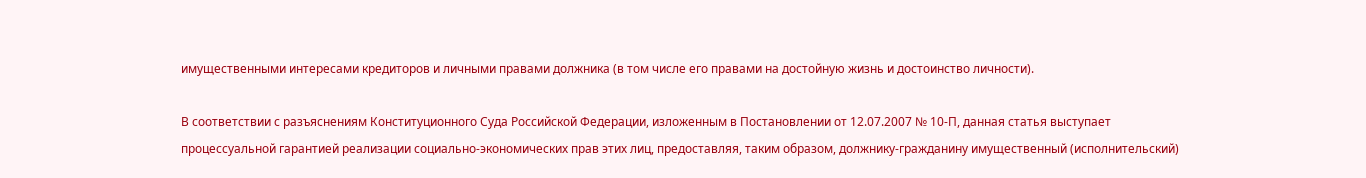имущественными интересами кредиторов и личными правами должника (в том числе его правами на достойную жизнь и достоинство личности).

В соответствии с разъяснениям Конституционного Суда Российской Федерации, изложенным в Постановлении от 12.07.2007 № 10-П, данная статья выступает процессуальной гарантией реализации социально-экономических прав этих лиц, предоставляя, таким образом, должнику-гражданину имущественный (исполнительский)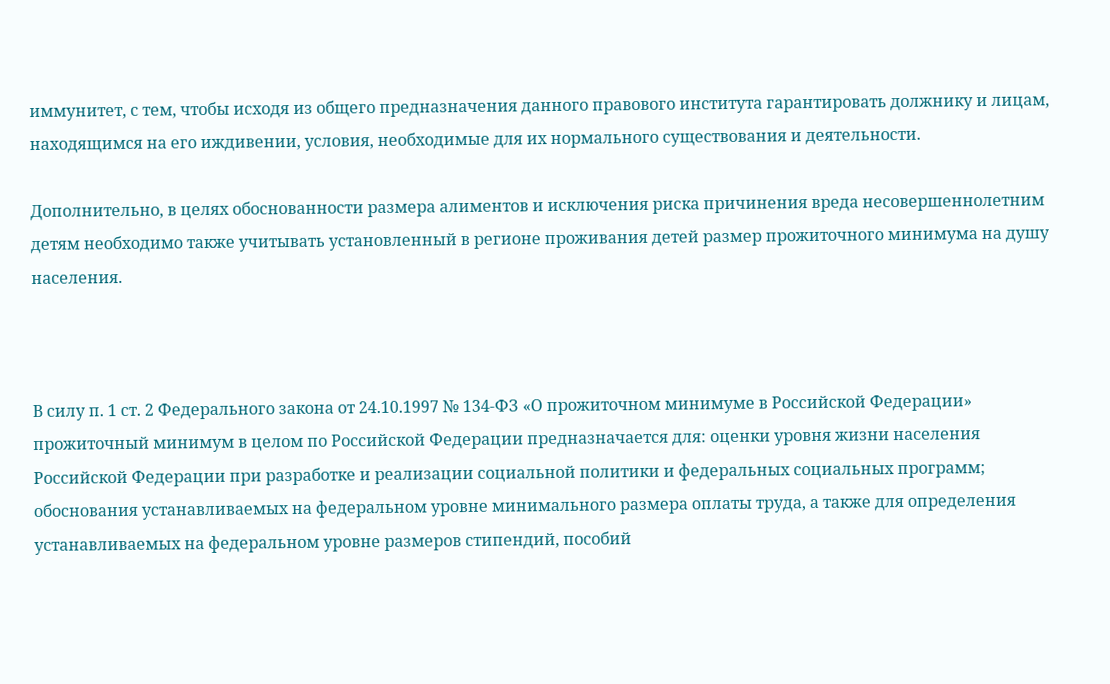иммунитет, с тем, чтобы исходя из общего предназначения данного правового института гарантировать должнику и лицам, находящимся на его иждивении, условия, необходимые для их нормального существования и деятельности.

Дополнительно, в целях обоснованности размера алиментов и исключения риска причинения вреда несовершеннолетним детям необходимо также учитывать установленный в регионе проживания детей размер прожиточного минимума на душу населения.



В силу п. 1 ст. 2 Федерального закона от 24.10.1997 № 134-ФЗ «О прожиточном минимуме в Российской Федерации» прожиточный минимум в целом по Российской Федерации предназначается для: оценки уровня жизни населения Российской Федерации при разработке и реализации социальной политики и федеральных социальных программ; обоснования устанавливаемых на федеральном уровне минимального размера оплаты труда, а также для определения устанавливаемых на федеральном уровне размеров стипендий, пособий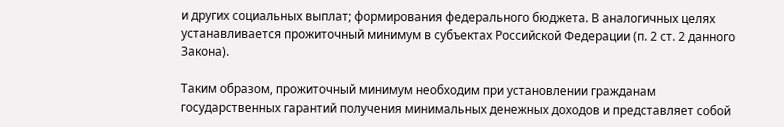и других социальных выплат; формирования федерального бюджета. В аналогичных целях устанавливается прожиточный минимум в субъектах Российской Федерации (п. 2 ст. 2 данного Закона).

Таким образом, прожиточный минимум необходим при установлении гражданам государственных гарантий получения минимальных денежных доходов и представляет собой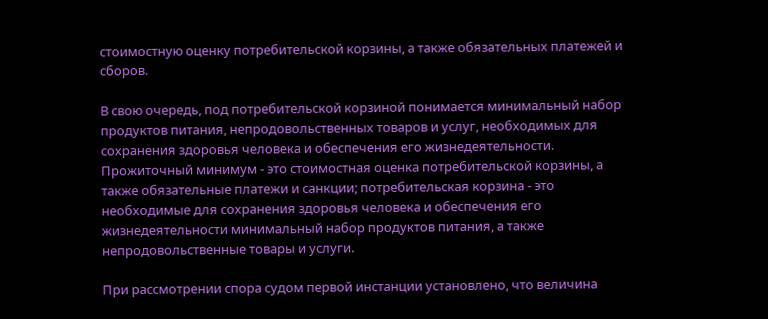стоимостную оценку потребительской корзины, а также обязательных платежей и сборов.

В свою очередь, под потребительской корзиной понимается минимальный набор продуктов питания, непродовольственных товаров и услуг, необходимых для сохранения здоровья человека и обеспечения его жизнедеятельности. Прожиточный минимум - это стоимостная оценка потребительской корзины, а также обязательные платежи и санкции; потребительская корзина - это необходимые для сохранения здоровья человека и обеспечения его жизнедеятельности минимальный набор продуктов питания, а также непродовольственные товары и услуги.

При рассмотрении спора судом первой инстанции установлено, что величина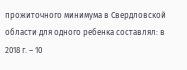прожиточного минимума в Свердловской области для одного ребенка составлял: в 2018 г. – 10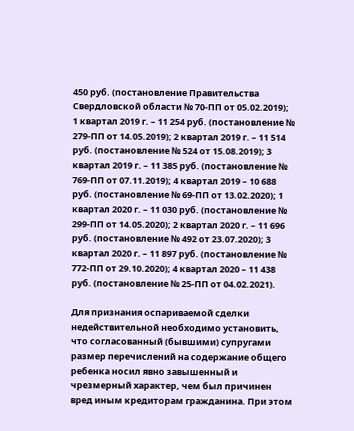450 руб. (постановление Правительства Свердловской области № 70-ПП от 05.02.2019); 1 квартал 2019 г. – 11 254 руб. (постановление № 279-ПП от 14.05.2019); 2 квартал 2019 г. – 11 514 руб. (постановление № 524 от 15.08.2019); 3 квартал 2019 г. – 11 385 руб. (постановление № 769-ПП от 07.11.2019); 4 квартал 2019 – 10 688 руб. (постановление № 69-ПП от 13.02.2020); 1 квартал 2020 г. – 11 030 руб. (постановление № 299-ПП от 14.05.2020); 2 квартал 2020 г. – 11 696 руб. (постановление № 492 от 23.07.2020); 3 квартал 2020 г. – 11 897 руб. (постановление № 772-ПП от 29.10.2020); 4 квартал 2020 – 11 438 руб. (постановление № 25-ПП от 04.02.2021).

Для признания оспариваемой сделки недействительной необходимо установить, что согласованный (бывшими) супругами размер перечислений на содержание общего ребенка носил явно завышенный и чрезмерный характер, чем был причинен вред иным кредиторам гражданина. При этом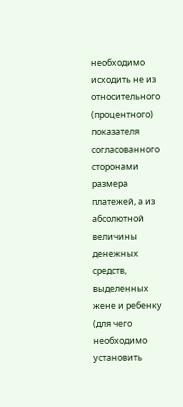необходимо исходить не из относительного (процентного) показателя согласованного сторонами размера платежей, а из абсолютной величины денежных средств, выделенных жене и ребенку (для чего необходимо установить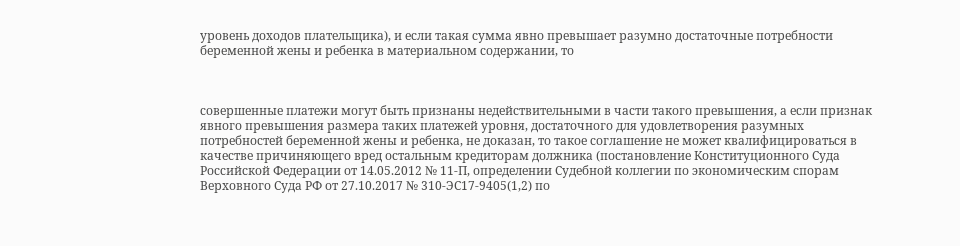уровень доходов плательщика), и если такая сумма явно превышает разумно достаточные потребности беременной жены и ребенка в материальном содержании, то



совершенные платежи могут быть признаны недействительными в части такого превышения, а если признак явного превышения размера таких платежей уровня, достаточного для удовлетворения разумных потребностей беременной жены и ребенка, не доказан, то такое соглашение не может квалифицироваться в качестве причиняющего вред остальным кредиторам должника (постановление Конституционного Суда Российской Федерации от 14.05.2012 № 11-П, определении Судебной коллегии по экономическим спорам Верховного Суда РФ от 27.10.2017 № 310-ЭС17-9405(1,2) по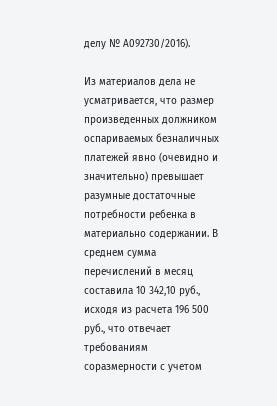делу № А092730/2016).

Из материалов дела не усматривается, что размер произведенных должником оспариваемых безналичных платежей явно (очевидно и значительно) превышает разумные достаточные потребности ребенка в материально содержании. В среднем сумма перечислений в месяц составила 10 342,10 руб., исходя из расчета 196 500 руб., что отвечает требованиям соразмерности с учетом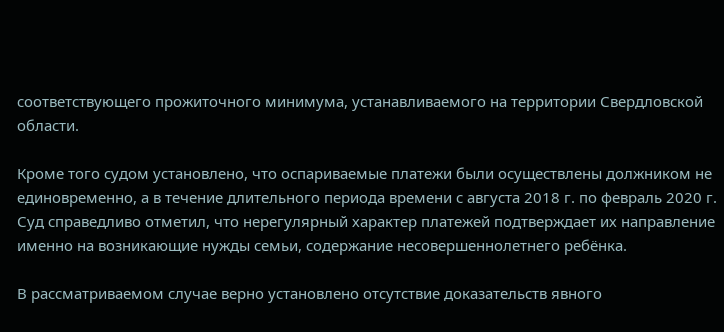соответствующего прожиточного минимума, устанавливаемого на территории Свердловской области.

Кроме того судом установлено, что оспариваемые платежи были осуществлены должником не единовременно, а в течение длительного периода времени с августа 2018 г. по февраль 2020 г. Суд справедливо отметил, что нерегулярный характер платежей подтверждает их направление именно на возникающие нужды семьи, содержание несовершеннолетнего ребёнка.

В рассматриваемом случае верно установлено отсутствие доказательств явного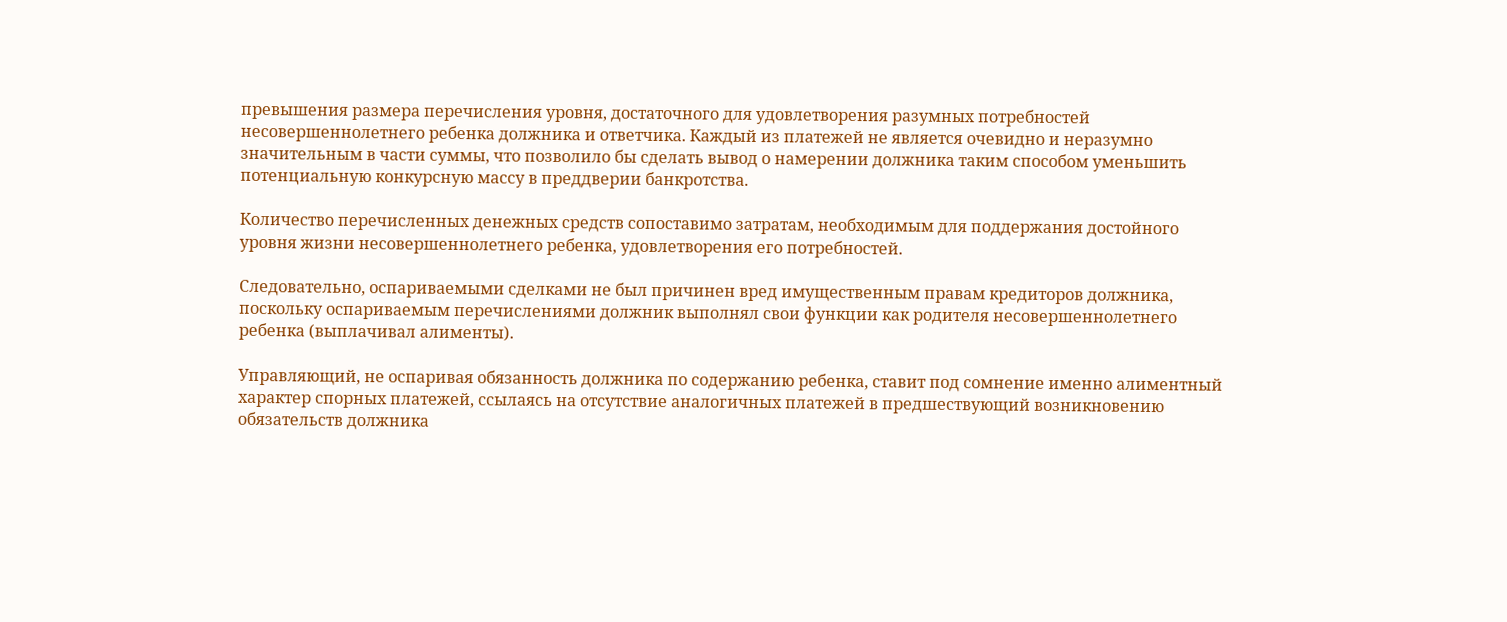превышения размера перечисления уровня, достаточного для удовлетворения разумных потребностей несовершеннолетнего ребенка должника и ответчика. Каждый из платежей не является очевидно и неразумно значительным в части суммы, что позволило бы сделать вывод о намерении должника таким способом уменьшить потенциальную конкурсную массу в преддверии банкротства.

Количество перечисленных денежных средств сопоставимо затратам, необходимым для поддержания достойного уровня жизни несовершеннолетнего ребенка, удовлетворения его потребностей.

Следовательно, оспариваемыми сделками не был причинен вред имущественным правам кредиторов должника, поскольку оспариваемым перечислениями должник выполнял свои функции как родителя несовершеннолетнего ребенка (выплачивал алименты).

Управляющий, не оспаривая обязанность должника по содержанию ребенка, ставит под сомнение именно алиментный характер спорных платежей, ссылаясь на отсутствие аналогичных платежей в предшествующий возникновению обязательств должника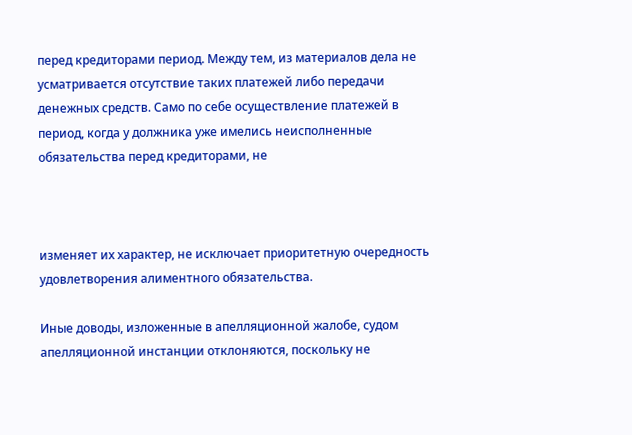перед кредиторами период. Между тем, из материалов дела не усматривается отсутствие таких платежей либо передачи денежных средств. Само по себе осуществление платежей в период, когда у должника уже имелись неисполненные обязательства перед кредиторами, не



изменяет их характер, не исключает приоритетную очередность удовлетворения алиментного обязательства.

Иные доводы, изложенные в апелляционной жалобе, судом апелляционной инстанции отклоняются, поскольку не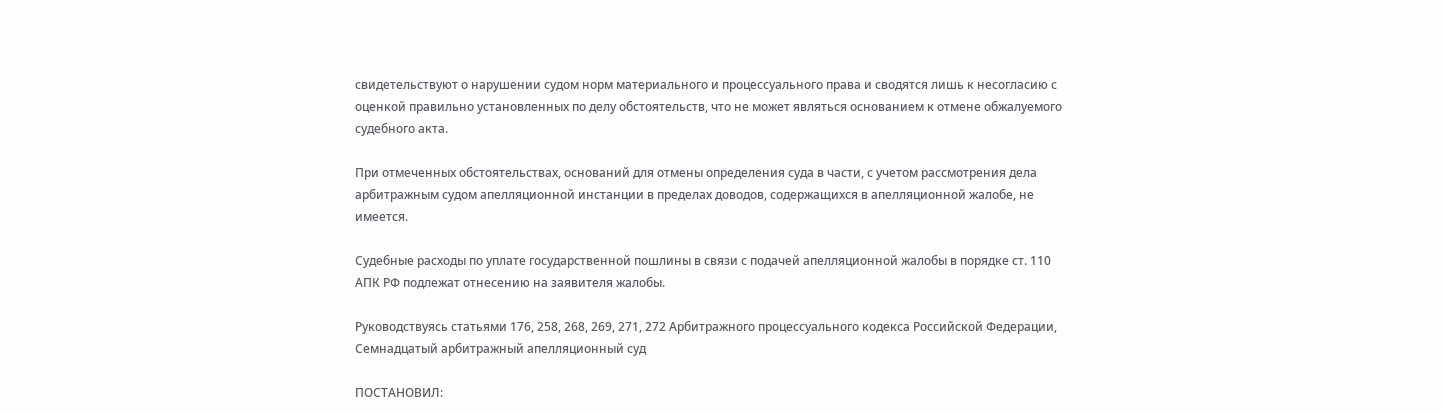свидетельствуют о нарушении судом норм материального и процессуального права и сводятся лишь к несогласию с оценкой правильно установленных по делу обстоятельств, что не может являться основанием к отмене обжалуемого судебного акта.

При отмеченных обстоятельствах, оснований для отмены определения суда в части, с учетом рассмотрения дела арбитражным судом апелляционной инстанции в пределах доводов, содержащихся в апелляционной жалобе, не имеется.

Судебные расходы по уплате государственной пошлины в связи с подачей апелляционной жалобы в порядке ст. 110 АПК РФ подлежат отнесению на заявителя жалобы.

Руководствуясь статьями 176, 258, 268, 269, 271, 272 Арбитражного процессуального кодекса Российской Федерации, Семнадцатый арбитражный апелляционный суд

ПОСТАНОВИЛ: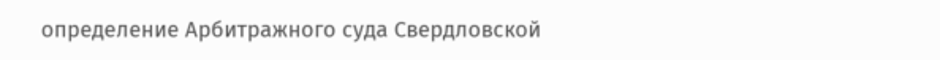определение Арбитражного суда Свердловской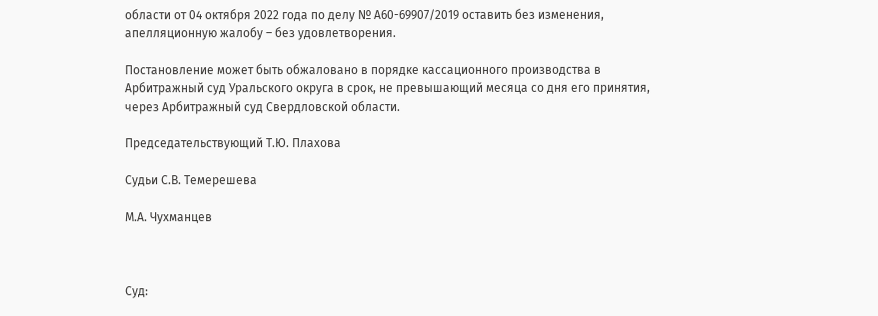области от 04 октября 2022 года по делу № А60-69907/2019 оставить без изменения, апелляционную жалобу – без удовлетворения.

Постановление может быть обжаловано в порядке кассационного производства в Арбитражный суд Уральского округа в срок, не превышающий месяца со дня его принятия, через Арбитражный суд Свердловской области.

Председательствующий Т.Ю. Плахова

Судьи С.В. Темерешева

М.А. Чухманцев



Суд: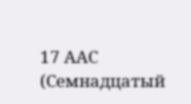17 ААС (Семнадцатый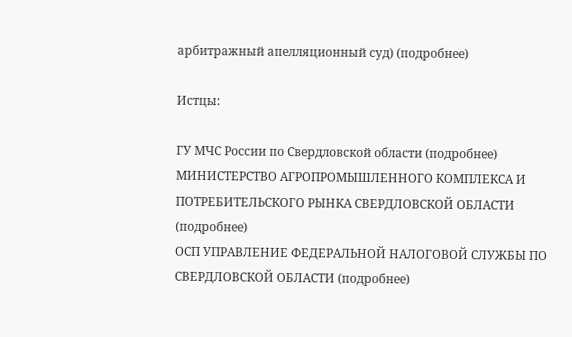арбитражный апелляционный суд) (подробнее)

Истцы:

ГУ МЧС России по Свердловской области (подробнее)
МИНИСТЕРСТВО АГРОПРОМЫШЛЕННОГО КОМПЛЕКСА И ПОТРЕБИТЕЛЬСКОГО РЫНКА СВЕРДЛОВСКОЙ ОБЛАСТИ (подробнее)
ОСП УПРАВЛЕНИЕ ФЕДЕРАЛЬНОЙ НАЛОГОВОЙ СЛУЖБЫ ПО СВЕРДЛОВСКОЙ ОБЛАСТИ (подробнее)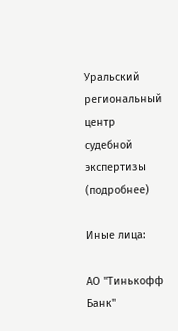Уральский региональный центр судебной экспертизы (подробнее)

Иные лица:

АО "Тинькофф Банк"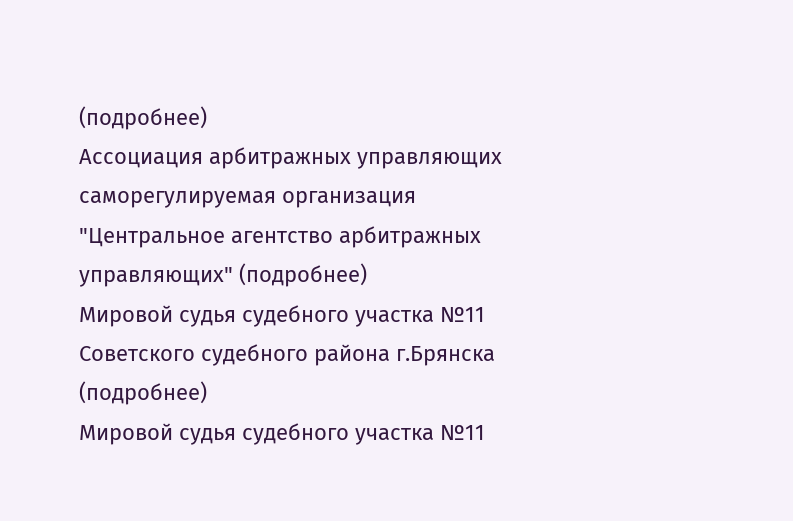(подробнее)
Ассоциация арбитражных управляющих саморегулируемая организация "Центральное агентство арбитражных управляющих" (подробнее)
Мировой судья судебного участка №11 Советского судебного района г.Брянска (подробнее)
Мировой судья судебного участка №11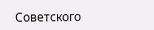Советского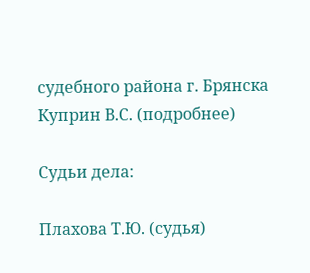судебного района г. Брянска Куприн В.С. (подробнее)

Судьи дела:

Плахова Т.Ю. (судья)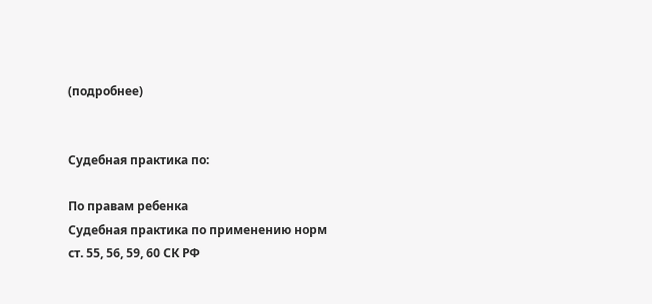(подробнее)


Судебная практика по:

По правам ребенка
Судебная практика по применению норм ст. 55, 56, 59, 60 СК РФ